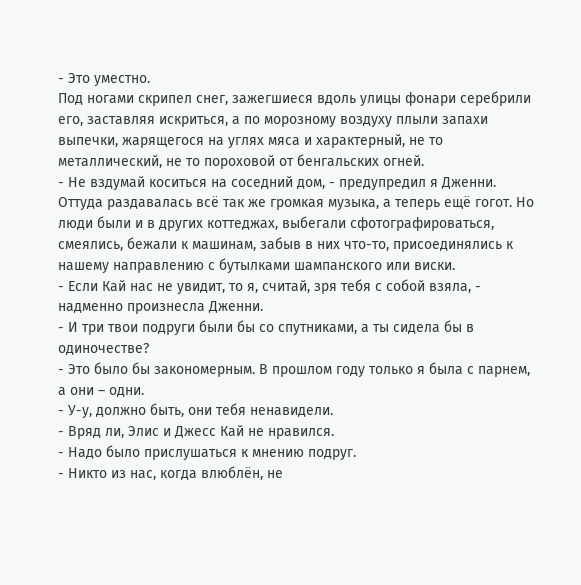- Это уместно.
Под ногами скрипел снег, зажегшиеся вдоль улицы фонари серебрили его, заставляя искриться, а по морозному воздуху плыли запахи выпечки, жарящегося на углях мяса и характерный, не то металлический, не то пороховой от бенгальских огней.
- Не вздумай коситься на соседний дом, - предупредил я Дженни. Оттуда раздавалась всё так же громкая музыка, а теперь ещё гогот. Но люди были и в других коттеджах, выбегали сфотографироваться, смеялись, бежали к машинам, забыв в них что-то, присоединялись к нашему направлению с бутылками шампанского или виски.
- Если Кай нас не увидит, то я, считай, зря тебя с собой взяла, - надменно произнесла Дженни.
- И три твои подруги были бы со спутниками, а ты сидела бы в одиночестве?
- Это было бы закономерным. В прошлом году только я была с парнем, а они – одни.
- У-у, должно быть, они тебя ненавидели.
- Вряд ли, Элис и Джесс Кай не нравился.
- Надо было прислушаться к мнению подруг.
- Никто из нас, когда влюблён, не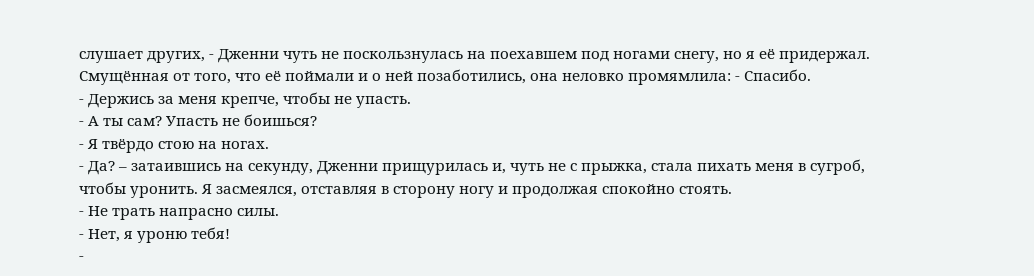слушает других, - Дженни чуть не поскользнулась на поехавшем под ногами снегу, но я её придержал. Смущённая от того, что её поймали и о ней позаботились, она неловко промямлила: - Спасибо.
- Держись за меня крепче, чтобы не упасть.
- А ты сам? Упасть не боишься?
- Я твёрдо стою на ногах.
- Да? – затаившись на секунду, Дженни прищурилась и, чуть не с прыжка, стала пихать меня в сугроб, чтобы уронить. Я засмеялся, отставляя в сторону ногу и продолжая спокойно стоять.
- Не трать напрасно силы.
- Нет, я уроню тебя!
-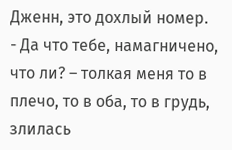Дженн, это дохлый номер.
- Да что тебе, намагничено, что ли? – толкая меня то в плечо, то в оба, то в грудь, злилась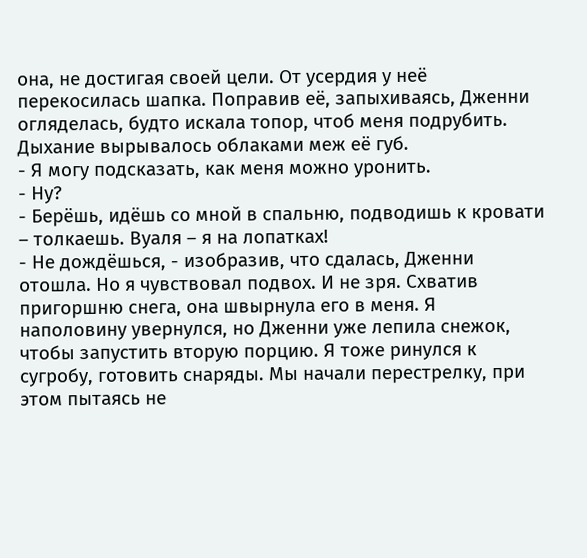она, не достигая своей цели. От усердия у неё перекосилась шапка. Поправив её, запыхиваясь, Дженни огляделась, будто искала топор, чтоб меня подрубить. Дыхание вырывалось облаками меж её губ.
- Я могу подсказать, как меня можно уронить.
- Ну?
- Берёшь, идёшь со мной в спальню, подводишь к кровати – толкаешь. Вуаля – я на лопатках!
- Не дождёшься, - изобразив, что сдалась, Дженни отошла. Но я чувствовал подвох. И не зря. Схватив пригоршню снега, она швырнула его в меня. Я наполовину увернулся, но Дженни уже лепила снежок, чтобы запустить вторую порцию. Я тоже ринулся к сугробу, готовить снаряды. Мы начали перестрелку, при этом пытаясь не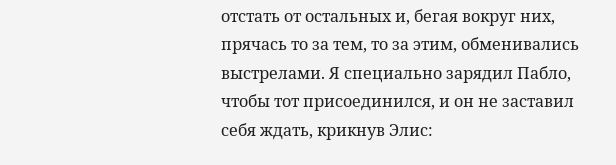отстать от остальных и, бегая вокруг них, прячась то за тем, то за этим, обменивались выстрелами. Я специально зарядил Пабло, чтобы тот присоединился, и он не заставил себя ждать, крикнув Элис: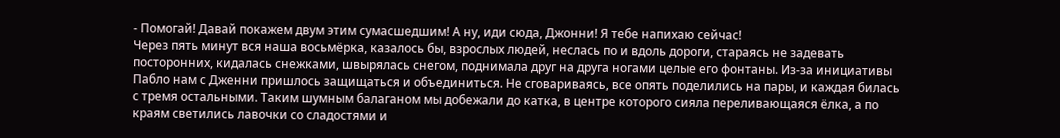- Помогай! Давай покажем двум этим сумасшедшим! А ну, иди сюда, Джонни! Я тебе напихаю сейчас!
Через пять минут вся наша восьмёрка, казалось бы, взрослых людей, неслась по и вдоль дороги, стараясь не задевать посторонних, кидалась снежками, швырялась снегом, поднимала друг на друга ногами целые его фонтаны. Из-за инициативы Пабло нам с Дженни пришлось защищаться и объединиться. Не сговариваясь, все опять поделились на пары, и каждая билась с тремя остальными. Таким шумным балаганом мы добежали до катка, в центре которого сияла переливающаяся ёлка, а по краям светились лавочки со сладостями и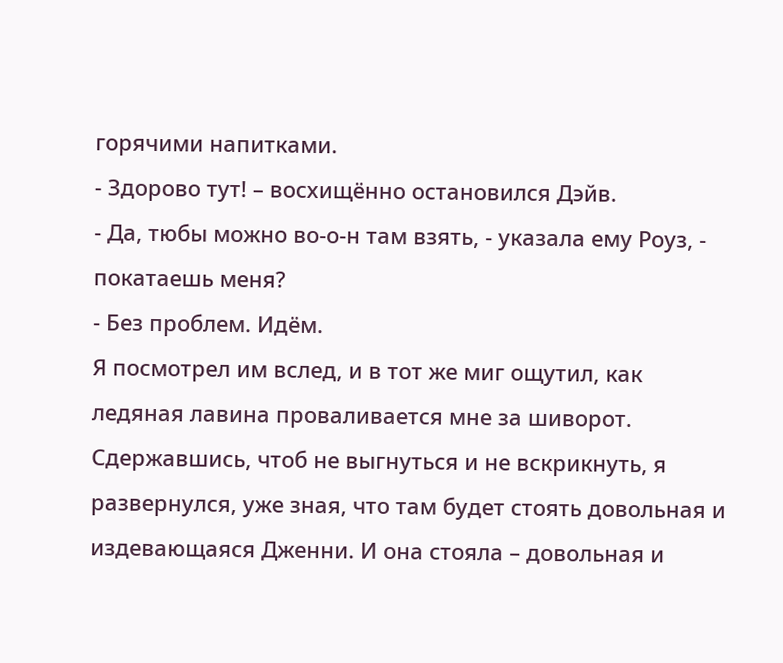горячими напитками.
- Здорово тут! – восхищённо остановился Дэйв.
- Да, тюбы можно во-о-н там взять, - указала ему Роуз, - покатаешь меня?
- Без проблем. Идём.
Я посмотрел им вслед, и в тот же миг ощутил, как ледяная лавина проваливается мне за шиворот. Сдержавшись, чтоб не выгнуться и не вскрикнуть, я развернулся, уже зная, что там будет стоять довольная и издевающаяся Дженни. И она стояла – довольная и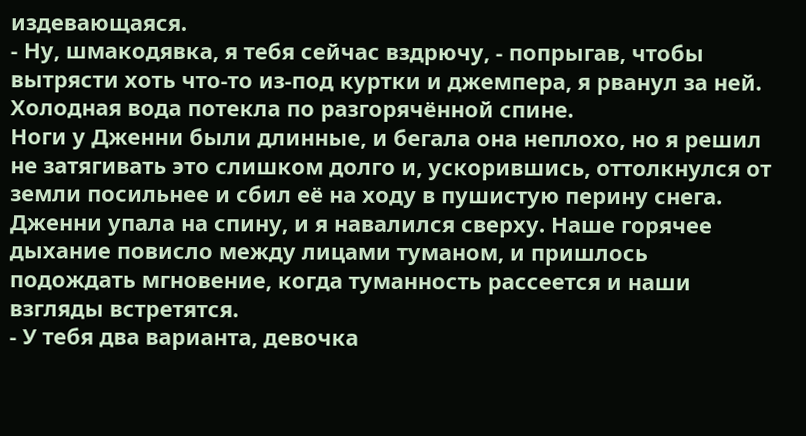издевающаяся.
- Ну, шмакодявка, я тебя сейчас вздрючу, - попрыгав, чтобы вытрясти хоть что-то из-под куртки и джемпера, я рванул за ней. Холодная вода потекла по разгорячённой спине.
Ноги у Дженни были длинные, и бегала она неплохо, но я решил не затягивать это слишком долго и, ускорившись, оттолкнулся от земли посильнее и сбил её на ходу в пушистую перину снега. Дженни упала на спину, и я навалился сверху. Наше горячее дыхание повисло между лицами туманом, и пришлось подождать мгновение, когда туманность рассеется и наши взгляды встретятся.
- У тебя два варианта, девочка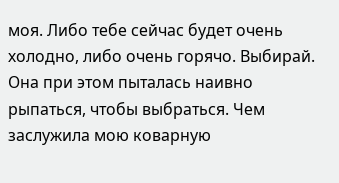моя. Либо тебе сейчас будет очень холодно, либо очень горячо. Выбирай.
Она при этом пыталась наивно рыпаться, чтобы выбраться. Чем заслужила мою коварную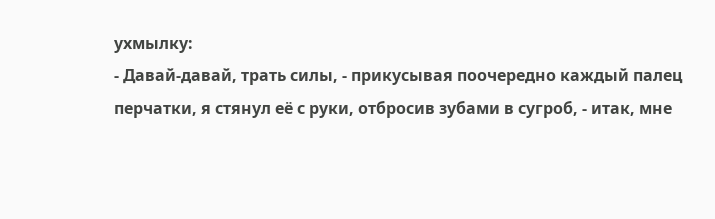ухмылку:
- Давай-давай, трать силы, - прикусывая поочередно каждый палец перчатки, я стянул её с руки, отбросив зубами в сугроб, - итак, мне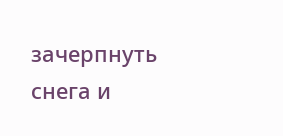зачерпнуть снега и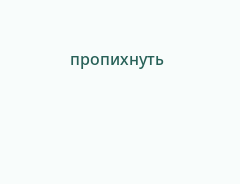пропихнуть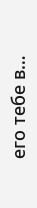его тебе в…